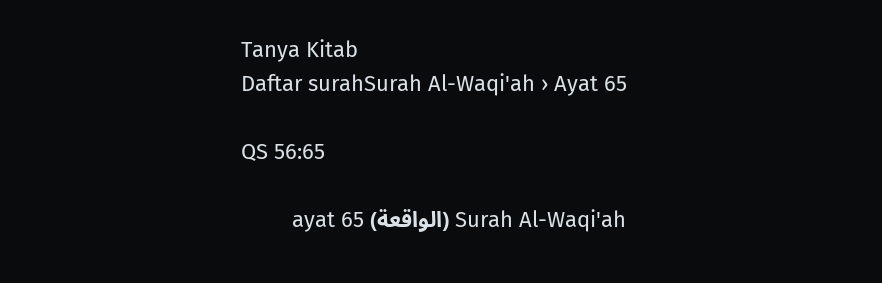Tanya Kitab
Daftar surahSurah Al-Waqi'ah › Ayat 65

QS 56:65

Surah Al-Waqi'ah (الواقعة) ayat 65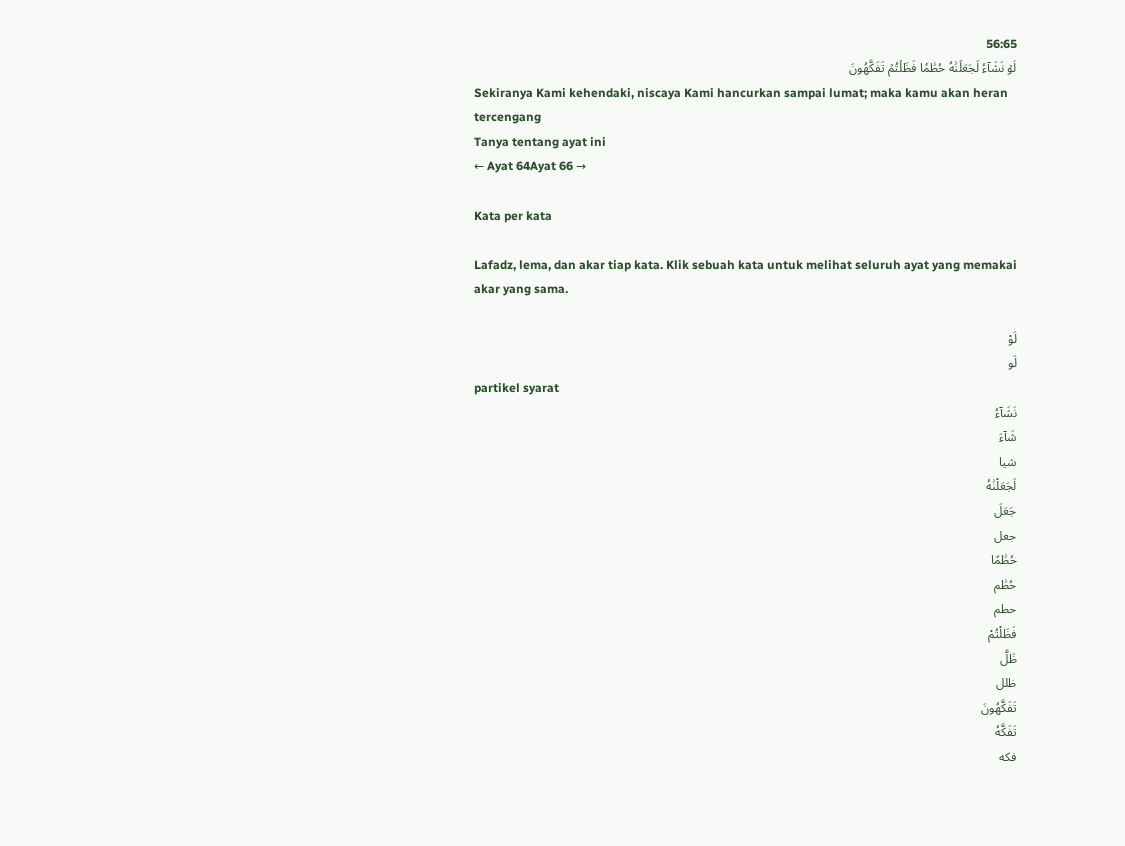56:65
لَوۡ نَشَآءُ لَجَعَلۡنَٰهُ حُطَٰمٗا فَظَلۡتُمۡ تَفَكَّهُونَ
Sekiranya Kami kehendaki, niscaya Kami hancurkan sampai lumat; maka kamu akan heran tercengang
Tanya tentang ayat ini
← Ayat 64Ayat 66 →

Kata per kata

Lafadz, lema, dan akar tiap kata. Klik sebuah kata untuk melihat seluruh ayat yang memakai akar yang sama.

لَوْ
لَو
partikel syarat
نَشَآءُ
شَآءَ
شيا
لَجَعَلْنَٰهُ
جَعَلَ
جعل
حُطَٰمًا
حُطَٰم
حطم
فَظَلْتُمْ
ظَلَّ
ظلل
تَفَكَّهُونَ
تَفَكَّهُ
فكه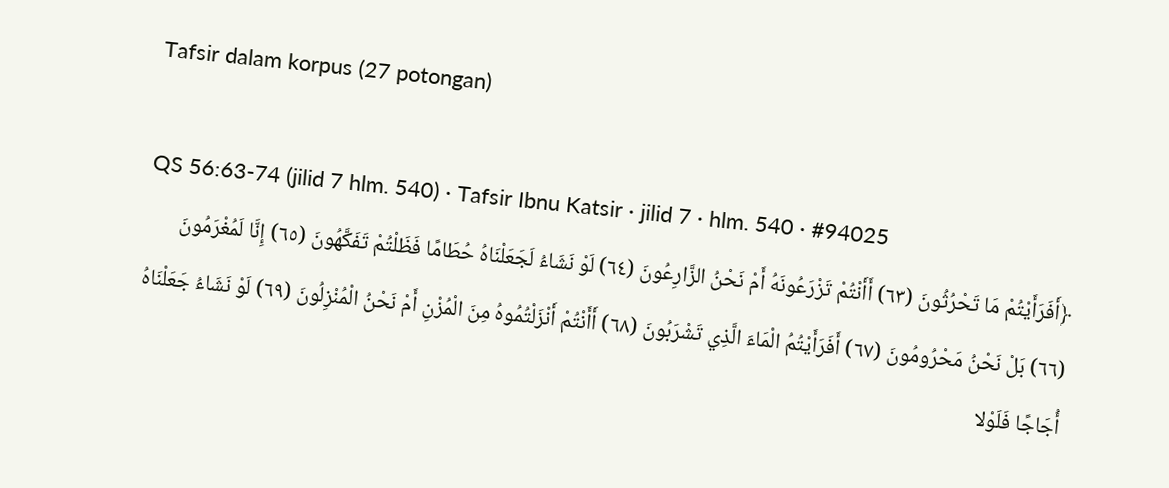Tafsir dalam korpus (27 potongan)

QS 56:63-74 (jilid 7 hlm. 540) · Tafsir Ibnu Katsir · jilid 7 · hlm. 540 · #94025
﴿أَفَرَأَيْتُمْ مَا تَحْرُثُونَ (٦٣) أَأَنْتُمْ تَزْرَعُونَهُ أَمْ نَحْنُ الزَّارِعُونَ (٦٤) لَوْ نَشَاءُ لَجَعَلْنَاهُ حُطَامًا فَظَلْتُمْ تَفَكَّهُونَ (٦٥) إِنَّا لَمُغْرَمُونَ (٦٦) بَلْ نَحْنُ مَحْرُومُونَ (٦٧) أَفَرَأَيْتُمُ الْمَاءَ الَّذِي تَشْرَبُونَ (٦٨) أَأَنْتُمْ أَنْزَلْتُمُوهُ مِنَ الْمُزْنِ أَمْ نَحْنُ الْمُنْزِلُونَ (٦٩) لَوْ نَشَاءُ جَعَلْنَاهُ أُجَاجًا فَلَوْلا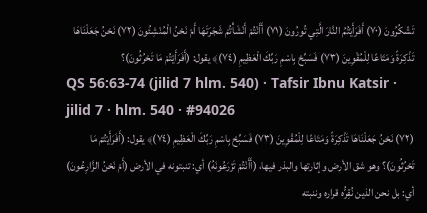تَشْكُرُونَ (٧٠) أَفَرَأَيْتُمُ النَّارَ الَّتِي تُورُونَ (٧١) أَأَنْتُمْ أَنْشَأْتُمْ شَجَرَتَهَا أَمْ نَحْنُ الْمُنْشِئُونَ (٧٢) نَحْنُ جَعَلْنَاهَا تَذْكِرَةً وَمَتَاعًا لِلْمُقْوِينَ (٧٣) فَسَبِّحْ بِاسْمِ رَبِّكَ الْعَظِيمِ (٧٤)﴾ يقول: (أَفَرَأَيْتُمْ مَا تَحْرُثُونَ)؟
QS 56:63-74 (jilid 7 hlm. 540) · Tafsir Ibnu Katsir · jilid 7 · hlm. 540 · #94026
(٧٢) نَحْنُ جَعَلْنَاهَا تَذْكِرَةً وَمَتَاعًا لِلْمُقْوِينَ (٧٣) فَسَبِّحْ بِاسْمِ رَبِّكَ الْعَظِيمِ (٧٤)﴾ يقول: (أَفَرَأَيْتُمْ مَا تَحْرُثُونَ)؟ وهو شق الأرض وإثارتها والبذر فيها، (أَأَنْتُمْ تَزْرَعُونَهُ) أي: تنبتونه في الأرض (أَمْ نَحْنُ الزَّارِعُونَ) أي: بل نحن الذين نُقِرُّه قراره وننبته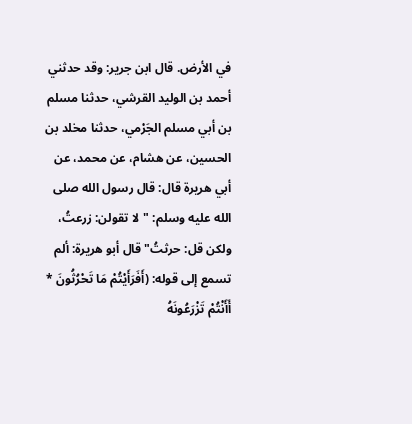في الأرض. قال ابن جرير: وقد حدثني أحمد بن الوليد القرشي، حدثنا مسلم بن أبي مسلم الجَرْمي، حدثنا مخلد بن الحسين، عن هشام، عن محمد، عن أبي هريرة قال: قال رسول الله صلى الله عليه وسلم: "لا تقولن: زرعتُ، ولكن قل: حرثتُ" قال أبو هريرة: ألم تسمع إلى قوله: (أَفَرَأَيْتُمْ مَا تَحْرُثُونَ * أَأَنْتُمْ تَزْرَعُونَهُ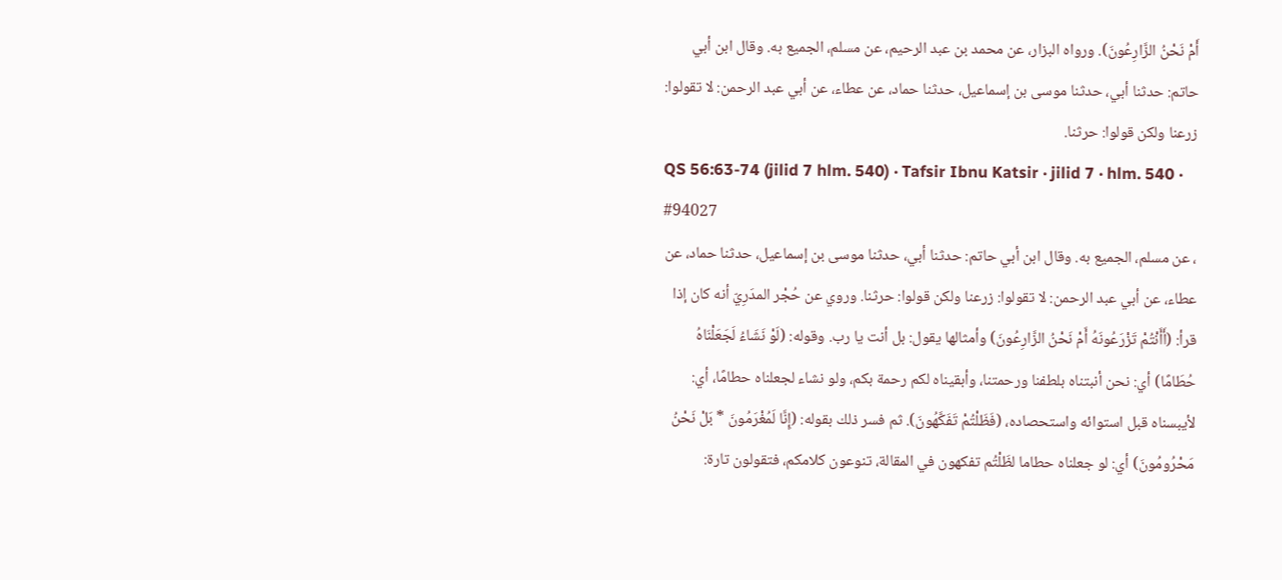أَمْ نَحْنُ الزَّارِعُونَ). ورواه البزار، عن محمد بن عبد الرحيم، عن مسلم، الجميع به. وقال ابن أبي حاتم: حدثنا أبي، حدثنا موسى بن إسماعيل، حدثنا حماد، عن عطاء، عن أبي عبد الرحمن: لا تقولوا: زرعنا ولكن قولوا: حرثنا.
QS 56:63-74 (jilid 7 hlm. 540) · Tafsir Ibnu Katsir · jilid 7 · hlm. 540 · #94027
، عن مسلم، الجميع به. وقال ابن أبي حاتم: حدثنا أبي، حدثنا موسى بن إسماعيل، حدثنا حماد، عن عطاء، عن أبي عبد الرحمن: لا تقولوا: زرعنا ولكن قولوا: حرثنا. وروي عن حُجْر المدَرِيّ أنه كان إذا قرأ: (أَأَنْتُمْ تَزْرَعُونَهُ أَمْ نَحْنُ الزَّارِعُونَ) وأمثالها يقول: بل أنت يا رب. وقوله: (لَوْ نَشَاءُ لَجَعَلْنَاهُ حُطَامًا) أي: نحن أنبتناه بلطفنا ورحمتنا، وأبقيناه لكم رحمة بكم، ولو نشاء لجعلناه حطامًا، أي: لأيبسناه قبل استوائه واستحصاده، (فَظَلْتُمْ تَفَكَّهُونَ). ثم فسر ذلك بقوله: (إِنَّا لَمُغْرَمُونَ * بَلْ نَحْنُ مَحْرُومُونَ) أي: لو جعلناه حطاما لظَلْتُم تفكهون في المقالة، تنوعون كلامكم، فتقولون تارة: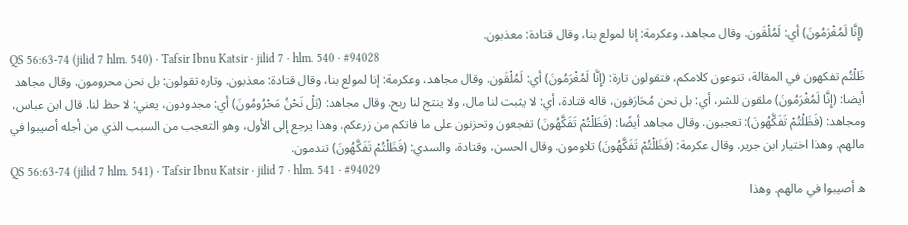(إِنَّا لَمُغْرَمُونَ) أي: لَمُلْقَون. وقال مجاهد، وعكرمة: إنا لمولع بنا، وقال قتادة: معذبون.
QS 56:63-74 (jilid 7 hlm. 540) · Tafsir Ibnu Katsir · jilid 7 · hlm. 540 · #94028
ظَلْتُم تفكهون في المقالة، تنوعون كلامكم، فتقولون تارة: (إِنَّا لَمُغْرَمُونَ) أي: لَمُلْقَون. وقال مجاهد، وعكرمة: إنا لمولع بنا، وقال قتادة: معذبون. وتاره تقولون: بل نحن محرومون. وقال مجاهد أيضا: (إِنَّا لَمُغْرَمُونَ) ملقون للشر، أي: بل نحن مُحَارَفون، قاله قتادة، أي: لا يثبت لنا مال، ولا ينتج لنا ربح. وقال مجاهد: (بَلْ نَحْنُ مَحْرُومُونَ) أي: مجدودون، يعني: لا حظ لنا. قال ابن عباس، ومجاهد: (فَظَلْتُمْ تَفَكَّهُونَ): تعجبون. وقال مجاهد أيضًا: (فَظَلْتُمْ تَفَكَّهُونَ) تفجعون وتحزنون على ما فاتكم من زرعكم. وهذا يرجع إلى الأول، وهو التعجب من السبب الذي من أجله أصيبوا في مالهم. وهذا اختيار ابن جرير. وقال عكرمة: (فَظَلْتُمْ تَفَكَّهُونَ) تلاومون. وقال الحسن، وقتادة، والسدي: (فَظَلْتُمْ تَفَكَّهُونَ) تندمون.
QS 56:63-74 (jilid 7 hlm. 541) · Tafsir Ibnu Katsir · jilid 7 · hlm. 541 · #94029
ه أصيبوا في مالهم. وهذا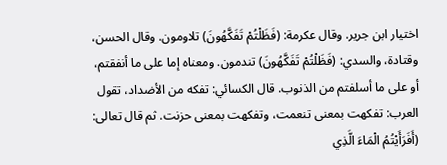اختيار ابن جرير. وقال عكرمة: (فَظَلْتُمْ تَفَكَّهُونَ) تلاومون. وقال الحسن، وقتادة، والسدي: (فَظَلْتُمْ تَفَكَّهُونَ) تندمون. ومعناه إما على ما أنفقتم، أو على ما أسلفتم من الذنوب. قال الكسائي: تفكه من الأضداد، تقول العرب: تفكهت بمعنى تنعمت، وتفكهت بمعنى حزنت. ثم قال تعالى: (أَفَرَأَيْتُمُ الْمَاءَ الَّذِي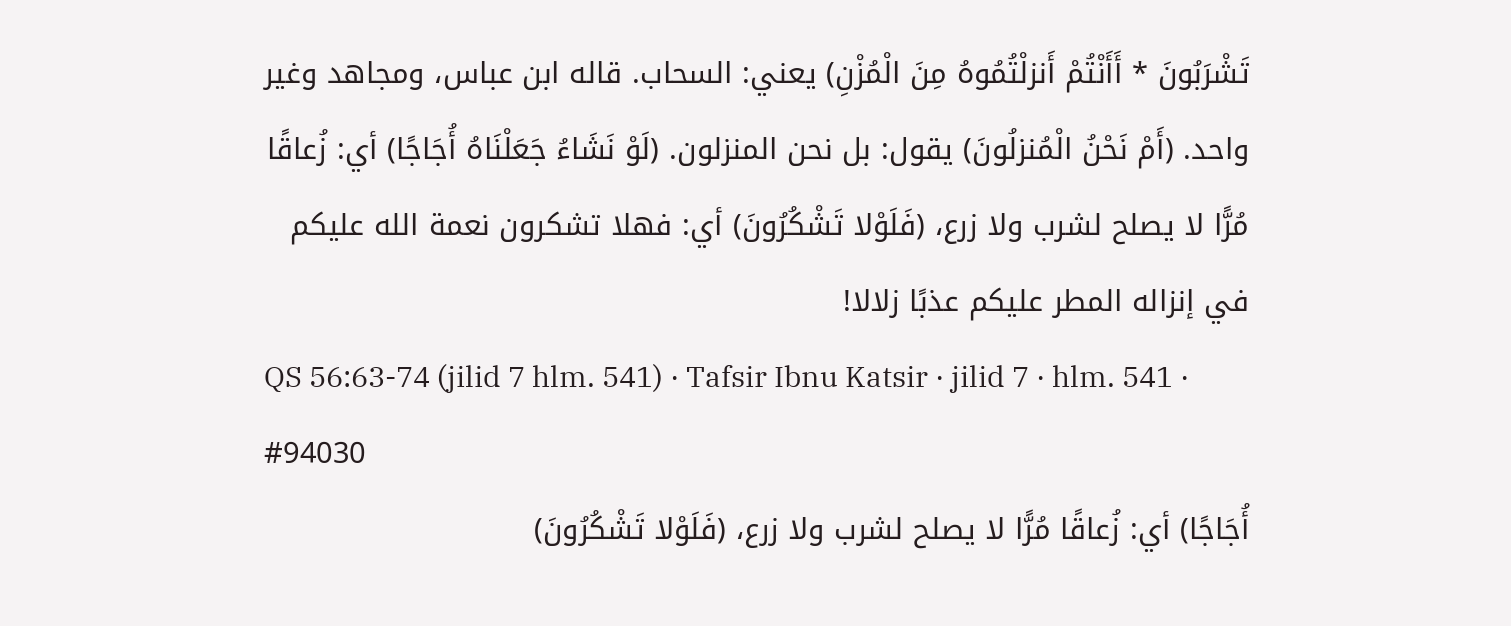تَشْرَبُونَ * أَأَنْتُمْ أَنزلْتُمُوهُ مِنَ الْمُزْنِ) يعني: السحاب. قاله ابن عباس، ومجاهد وغير واحد. (أَمْ نَحْنُ الْمُنزلُونَ) يقول: بل نحن المنزلون. (لَوْ نَشَاءُ جَعَلْنَاهُ أُجَاجًا) أي: زُعاقًا مُرًّا لا يصلح لشرب ولا زرع، (فَلَوْلا تَشْكُرُونَ) أي: فهلا تشكرون نعمة الله عليكم في إنزاله المطر عليكم عذبًا زلالا!
QS 56:63-74 (jilid 7 hlm. 541) · Tafsir Ibnu Katsir · jilid 7 · hlm. 541 · #94030
أُجَاجًا) أي: زُعاقًا مُرًّا لا يصلح لشرب ولا زرع، (فَلَوْلا تَشْكُرُونَ)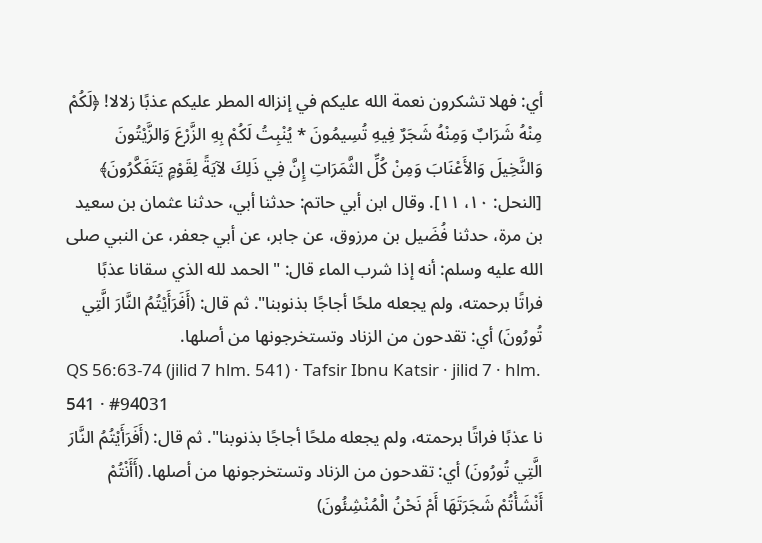أي: فهلا تشكرون نعمة الله عليكم في إنزاله المطر عليكم عذبًا زلالا! ﴿لَكُمْ مِنْهُ شَرَابٌ وَمِنْهُ شَجَرٌ فِيهِ تُسِيمُونَ * يُنْبِتُ لَكُمْ بِهِ الزَّرْعَ وَالزَّيْتُونَ وَالنَّخِيلَ وَالأَعْنَابَ وَمِنْ كُلِّ الثَّمَرَاتِ إِنَّ فِي ذَلِكَ لآيَةً لِقَوْمٍ يَتَفَكَّرُونَ﴾ [النحل: ١٠، ١١]. وقال ابن أبي حاتم: حدثنا أبي، حدثنا عثمان بن سعيد بن مرة، حدثنا فُضَيل بن مرزوق، عن جابر، عن أبي جعفر، عن النبي صلى الله عليه وسلم: أنه إذا شرب الماء قال: "الحمد لله الذي سقانا عذبًا فراتًا برحمته، ولم يجعله ملحًا أجاجًا بذنوبنا". ثم قال: (أَفَرَأَيْتُمُ النَّارَ الَّتِي تُورُونَ) أي: تقدحون من الزناد وتستخرجونها من أصلها.
QS 56:63-74 (jilid 7 hlm. 541) · Tafsir Ibnu Katsir · jilid 7 · hlm. 541 · #94031
نا عذبًا فراتًا برحمته، ولم يجعله ملحًا أجاجًا بذنوبنا". ثم قال: (أَفَرَأَيْتُمُ النَّارَ الَّتِي تُورُونَ) أي: تقدحون من الزناد وتستخرجونها من أصلها. (أَأَنْتُمْ أَنْشَأْتُمْ شَجَرَتَهَا أَمْ نَحْنُ الْمُنْشِئُونَ)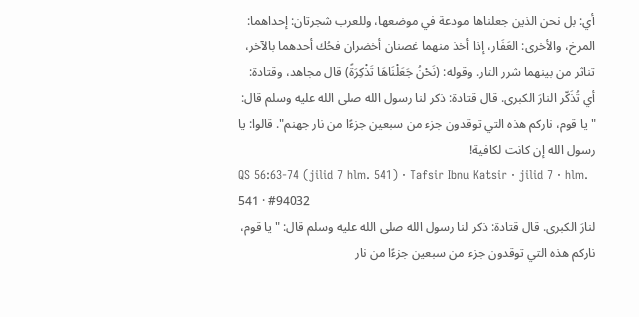أي: بل نحن الذين جعلناها مودعة في موضعها، وللعرب شجرتان: إحداهما: المرخ، والأخرى: العَفَار، إذا أخذ منهما غصنان أخضران فحُك أحدهما بالآخر، تناثر من بينهما شرر النار. وقوله: (نَحْنُ جَعَلْنَاهَا تَذْكِرَةً) قال مجاهد، وقتادة: أي تُذَكّر النارَ الكبرى. قال قتادة: ذكر لنا رسول الله صلى الله عليه وسلم قال: "يا قوم، ناركم هذه التي توقدون جزء من سبعين جزءًا من نار جهنم". قالوا: يا رسول الله إن كانت لكافية!
QS 56:63-74 (jilid 7 hlm. 541) · Tafsir Ibnu Katsir · jilid 7 · hlm. 541 · #94032
لنارَ الكبرى. قال قتادة: ذكر لنا رسول الله صلى الله عليه وسلم قال: "يا قوم، ناركم هذه التي توقدون جزء من سبعين جزءًا من نار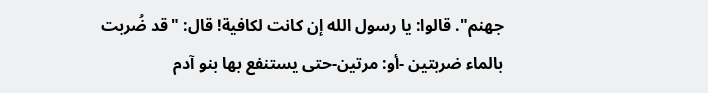جهنم". قالوا: يا رسول الله إن كانت لكافية! قال: "قد ضُربت بالماء ضربتين -أو: مرتين-حتى يستنفع بها بنو آدم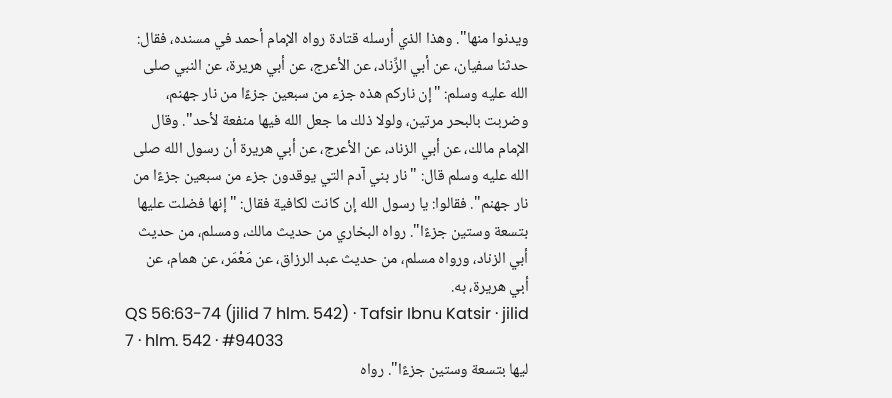ويدنوا منها". وهذا الذي أرسله قتادة رواه الإمام أحمد في مسنده، فقال: حدثنا سفيان، عن أبي الزِّناد، عن الأعرج، عن أبي هريرة، عن النبي صلى الله عليه وسلم: "إن ناركم هذه جزء من سبعين جزءًا من نار جهنم، وضربت بالبحر مرتين، ولولا ذلك ما جعل الله فيها منفعة لأحد". وقال الإمام مالك، عن أبي الزناد، عن الأعرج، عن أبي هريرة أن رسول الله صلى الله عليه وسلم قال: "نار بني آدم التي يوقدون جزء من سبعين جزءًا من نار جهنم". فقالوا: يا رسول الله إن كانت لكافية فقال: "إنها فضلت عليها بتسعة وستين جزءًا". رواه البخاري من حديث مالك، ومسلم، من حديث أبي الزناد، ورواه مسلم، من حديث عبد الرزاق، عن مَعْمَر، عن همام، عن أبي هريرة، به.
QS 56:63-74 (jilid 7 hlm. 542) · Tafsir Ibnu Katsir · jilid 7 · hlm. 542 · #94033
ليها بتسعة وستين جزءًا". رواه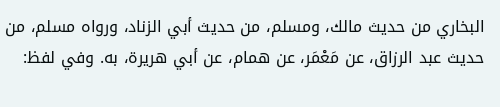البخاري من حديث مالك، ومسلم، من حديث أبي الزناد، ورواه مسلم، من حديث عبد الرزاق، عن مَعْمَر، عن همام، عن أبي هريرة، به. وفي لفظ: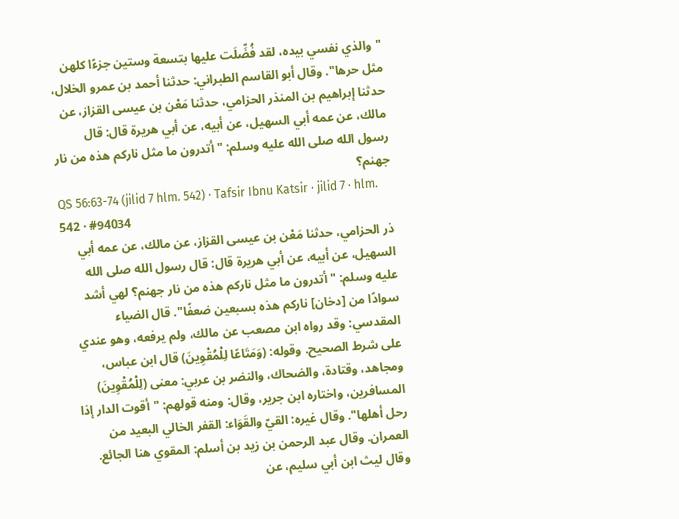"والذي نفسي بيده، لقد فُضِّلَت عليها بتسعة وستين جزءًا كلهن مثل حرها". وقال أبو القاسم الطبراني: حدثنا أحمد بن عمرو الخلال، حدثنا إبراهيم بن المنذر الحزامي، حدثنا مَعْن بن عيسى القزاز، عن مالك، عن عمه أبي السهيل، عن أبيه، عن أبي هريرة قال: قال رسول الله صلى الله عليه وسلم: "أتدرون ما مثل ناركم هذه من نار جهنم؟
QS 56:63-74 (jilid 7 hlm. 542) · Tafsir Ibnu Katsir · jilid 7 · hlm. 542 · #94034
ذر الحزامي، حدثنا مَعْن بن عيسى القزاز، عن مالك، عن عمه أبي السهيل، عن أبيه، عن أبي هريرة قال: قال رسول الله صلى الله عليه وسلم: "أتدرون ما مثل ناركم هذه من نار جهنم؟ لهي أشد سوادًا من [دخان] ناركم هذه بسبعين ضعفًا". قال الضياء المقدسي: وقد رواه ابن مصعب عن مالك، ولم يرفعه، وهو عندي على شرط الصحيح. وقوله: (وَمَتَاعًا لِلْمُقْوِينَ) قال ابن عباس، ومجاهد، وقتادة، والضحاك، والنضر بن عربي: معنى (لِلْمُقْوِينَ) المسافرين، واختاره ابن جرير، وقال: ومنه قولهم: "أقوت الدار إذا رحل أهلها". وقال غيره: القيّ والقَوَاء: القفر الخالي البعيد من العمران. وقال عبد الرحمن بن زيد بن أسلم: المقوي هنا الجائع. وقال ليث ابن أبي سليم، عن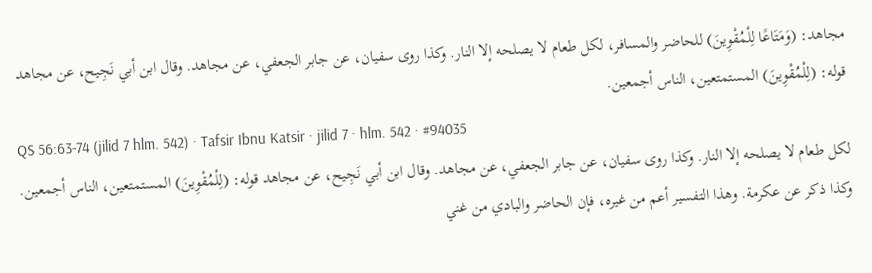مجاهد: (وَمَتَاعًا لِلْمُقْوِينَ) للحاضر والمسافر، لكل طعام لا يصلحه إلا النار. وكذا روى سفيان، عن جابر الجعفي، عن مجاهد. وقال ابن أبي نَجِيح، عن مجاهد قوله: (لِلْمُقْوِينَ) المستمتعين، الناس أجمعين.
QS 56:63-74 (jilid 7 hlm. 542) · Tafsir Ibnu Katsir · jilid 7 · hlm. 542 · #94035
لكل طعام لا يصلحه إلا النار. وكذا روى سفيان، عن جابر الجعفي، عن مجاهد. وقال ابن أبي نَجِيح، عن مجاهد قوله: (لِلْمُقْوِينَ) المستمتعين، الناس أجمعين. وكذا ذكر عن عكرمة. وهذا التفسير أعم من غيره، فإن الحاضر والبادي من غني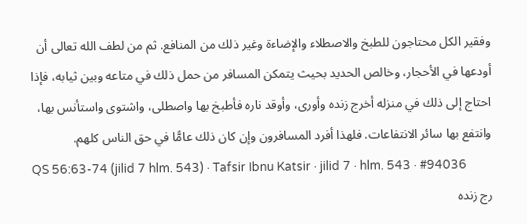وفقير الكل محتاجون للطبخ والاصطلاء والإضاءة وغير ذلك من المنافع. ثم من لطف الله تعالى أن أودعها في الأحجار، وخالص الحديد بحيث يتمكن المسافر من حمل ذلك في متاعه وبين ثيابه، فإذا احتاج إلى ذلك في منزله أخرج زنده وأورى، وأوقد ناره فأطبخ بها واصطلى، واشتوى واستأنس بها، وانتفع بها سائر الانتفاعات. فلهذا أفرد المسافرون وإن كان ذلك عامًّا في حق الناس كلهم.
QS 56:63-74 (jilid 7 hlm. 543) · Tafsir Ibnu Katsir · jilid 7 · hlm. 543 · #94036
رج زنده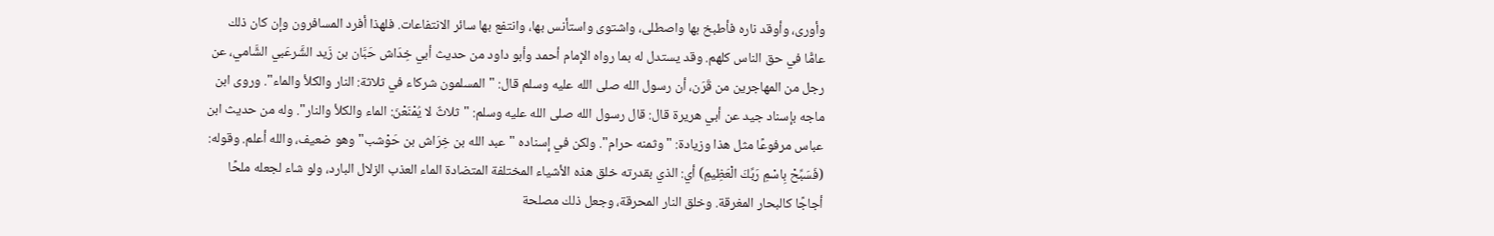وأورى، وأوقد ناره فأطبخ بها واصطلى، واشتوى واستأنس بها، وانتفع بها سائر الانتفاعات. فلهذا أفرد المسافرون وإن كان ذلك عامًّا في حق الناس كلهم. وقد يستدل له بما رواه الإمام أحمد وأبو داود من حديث أبي خِدَاش حَبَّان بن زَيد الشَّرعَبي الشَّامي، عن رجل من المهاجرين من قَرَن، أن رسول الله صلى الله عليه وسلم قال: "المسلمون شركاء في ثلاثة: النار والكلأ والماء". وروى ابن ماجه بإسناد جيد عن أبي هريرة قال: قال رسول الله صلى الله عليه وسلم: "ثلاثٌ لا يُمْنَعْنَ: الماء والكلأ والنار". وله من حديث ابن عباس مرفوعًا مثل هذا وزيادة: "وثمنه حرام". ولكن في إسناده "عبد الله بن خِرَاش بن حَوْشب" وهو ضعيف، والله أعلم. وقوله: (فَسَبِّحْ بِاسْمِ رَبِّكَ الْعَظِيمِ) أي: الذي بقدرته خلق هذه الأشياء المختلفة المتضادة الماء العذب الزلال البارد، ولو شاء لجعله ملحًا أجاجًا كالبحار المغرقة. وخلق النار المحرقة، وجعل ذلك مصلحة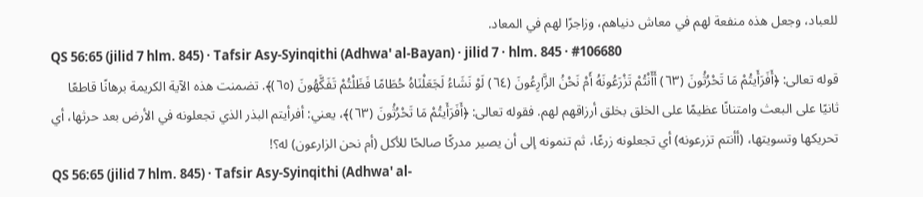للعباد، وجعل هذه منفعة لهم في معاش دنياهم، وزاجرًا لهم في المعاد.
QS 56:65 (jilid 7 hlm. 845) · Tafsir Asy-Syinqithi (Adhwa' al-Bayan) · jilid 7 · hlm. 845 · #106680
قوله تعالى: ﴿أَفَرَأَيتُمْ مَا تَحْرُثُونَ (٦٣) أَأَنْتُمْ تَزْرَعُونَهُ أَمْ نَحْنُ الزَّارِعُونَ (٦٤) لَوْ نَشَاءُ لَجَعَلْنَاهُ حُطَامًا فَظَلْتُمْ تَفَكَّهُونَ (٦٥)﴾. تضمنت هذه الآية الكريمة برهانًا قاطعًا ثانيًا على البعث وامتنانًا عظيمًا على الخلق بخلق أرزاقهم لهم. فقوله تعالى: ﴿أَفَرَأَيتُمْ مَا تَحْرُثُونَ (٦٣)﴾، يعني: أفرأيتم البذر الذي تجعلونه في الأرض بعد حرثها، أي تحريكها وتسويتها، (أأنتم تزرعونه) أي تجعلونه زرعًا، ثم تنمونه إلى أن يصير مدركًا صالحًا للأكل (أم نحن الزارعون) له؟!
QS 56:65 (jilid 7 hlm. 845) · Tafsir Asy-Syinqithi (Adhwa' al-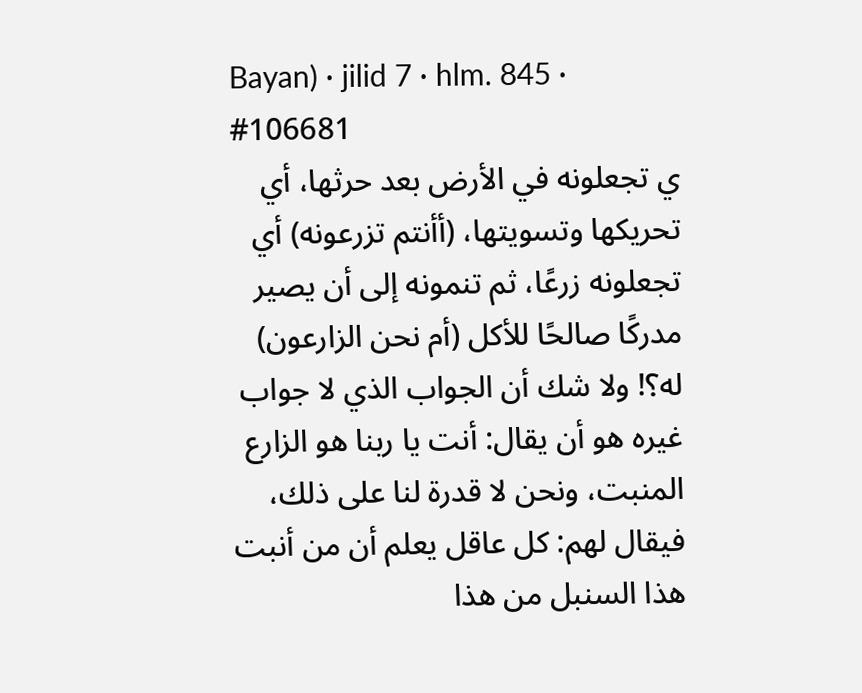Bayan) · jilid 7 · hlm. 845 · #106681
ي تجعلونه في الأرض بعد حرثها، أي تحريكها وتسويتها، (أأنتم تزرعونه) أي تجعلونه زرعًا، ثم تنمونه إلى أن يصير مدركًا صالحًا للأكل (أم نحن الزارعون) له؟! ولا شك أن الجواب الذي لا جواب غيره هو أن يقال: أنت يا ربنا هو الزارع المنبت، ونحن لا قدرة لنا على ذلك، فيقال لهم: كل عاقل يعلم أن من أنبت هذا السنبل من هذا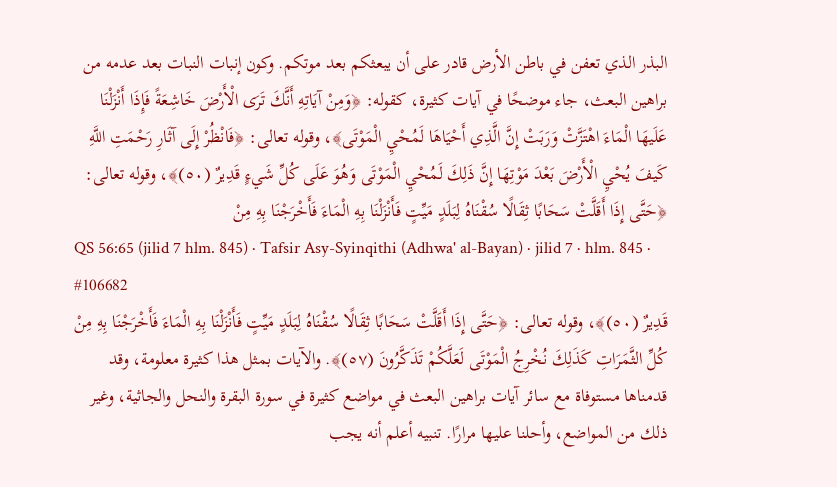البذر الذي تعفن في باطن الأرض قادر على أن يبعثكم بعد موتكم. وكون إنبات النبات بعد عدمه من براهين البعث، جاء موضحًا في آيات كثيرة، كقوله: ﴿وَمِنْ آيَاتِهِ أَنَّكَ تَرَى الْأَرْضَ خَاشِعَةً فَإِذَا أَنْزَلْنَا عَلَيهَا الْمَاءَ اهْتَزَّتْ وَرَبَتْ إِنَّ الَّذِي أَحْيَاهَا لَمُحْيِ الْمَوْتَى﴾، وقوله تعالى: ﴿فَانْظُرْ إِلَى آثَارِ رَحْمَتِ اللَّهِ كَيفَ يُحْيِ الْأَرْضَ بَعْدَ مَوْتِهَا إِنَّ ذَلِكَ لَمُحْيِ الْمَوْتَى وَهُوَ عَلَى كُلِّ شَيءٍ قَدِيرٌ (٥٠)﴾، وقوله تعالى: ﴿حَتَّى إِذَا أَقَلَّتْ سَحَابًا ثِقَالًا سُقْنَاهُ لِبَلَدٍ مَيِّتٍ فَأَنْزَلْنَا بِهِ الْمَاءَ فَأَخْرَجْنَا بِهِ مِنْ
QS 56:65 (jilid 7 hlm. 845) · Tafsir Asy-Syinqithi (Adhwa' al-Bayan) · jilid 7 · hlm. 845 · #106682
قَدِيرٌ (٥٠)﴾، وقوله تعالى: ﴿حَتَّى إِذَا أَقَلَّتْ سَحَابًا ثِقَالًا سُقْنَاهُ لِبَلَدٍ مَيِّتٍ فَأَنْزَلْنَا بِهِ الْمَاءَ فَأَخْرَجْنَا بِهِ مِنْ كُلِّ الثَّمَرَاتِ كَذَلِكَ نُخْرِجُ الْمَوْتَى لَعَلَّكُمْ تَذَكَّرُونَ (٥٧)﴾. والآيات بمثل هذا كثيرة معلومة، وقد قدمناها مستوفاة مع سائر آيات براهين البعث في مواضع كثيرة في سورة البقرة والنحل والجاثية، وغير ذلك من المواضع، وأحلنا عليها مرارًا. تنبيه أعلم أنه يجب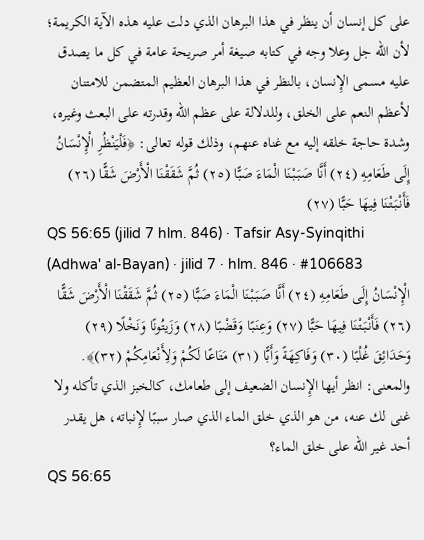على كل إنسان أن ينظر في هذا البرهان الذي دلت عليه هذه الآية الكريمة؛ لأن الله جل وعلا وجه في كتابه صيغة أمر صريحة عامة في كل ما يصدق عليه مسمى الإِنسان، بالنظر في هذا البرهان العظيم المتضمن للامتنان لأعظم النعم على الخلق، وللدلالة على عظم الله وقدرته على البعث وغيره، وشدة حاجة خلقه إليه مع غناه عنهم، وذلك قوله تعالى: ﴿فَلْيَنْظُرِ الْإِنْسَانُ إِلَى طَعَامِهِ (٢٤) أَنَّا صَبَبْنَا الْمَاءَ صَبًّا (٢٥) ثُمَّ شَقَقْنَا الْأَرْضَ شَقًّا (٢٦) فَأَنْبَتْنَا فِيهَا حَبًّا (٢٧)
QS 56:65 (jilid 7 hlm. 846) · Tafsir Asy-Syinqithi (Adhwa' al-Bayan) · jilid 7 · hlm. 846 · #106683
الْإِنْسَانُ إِلَى طَعَامِهِ (٢٤) أَنَّا صَبَبْنَا الْمَاءَ صَبًّا (٢٥) ثُمَّ شَقَقْنَا الْأَرْضَ شَقًّا (٢٦) فَأَنْبَتْنَا فِيهَا حَبًّا (٢٧) وَعِنَبًا وَقَضْبًا (٢٨) وَزَيتُونًا وَنَخْلًا (٢٩) وَحَدَائِقَ غُلْبًا (٣٠) وَفَاكِهَةً وَأَبًّا (٣١) مَتَاعًا لَكُمْ وَلِأَنْعَامِكُمْ (٣٢)﴾. والمعنى: انظر أيها الإِنسان الضعيف إلى طعامك، كالخبز الذي تأكله ولا غنى لك عنه، من هو الذي خلق الماء الذي صار سببًا لإِنباته، هل يقدر أحد غير الله على خلق الماء؟
QS 56:65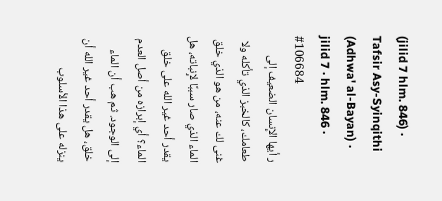(jilid 7 hlm. 846) · Tafsir Asy-Syinqithi (Adhwa' al-Bayan) · jilid 7 · hlm. 846 · #106684
ر أيها الإِنسان الضعيف إلى طعامك، كالخبز الذي تأكله ولا غنى لك عنه، من هو الذي خلق الماء الذي صار سببًا لإِنباته، هل يقدر أحد غير الله على خلق الماء؟ أي إبرازه من أصل العدم إلى الوجود. ثم هب أن الماء خلق، هل يقدر أحد غير الله أن ينزله على هذا الأسلوب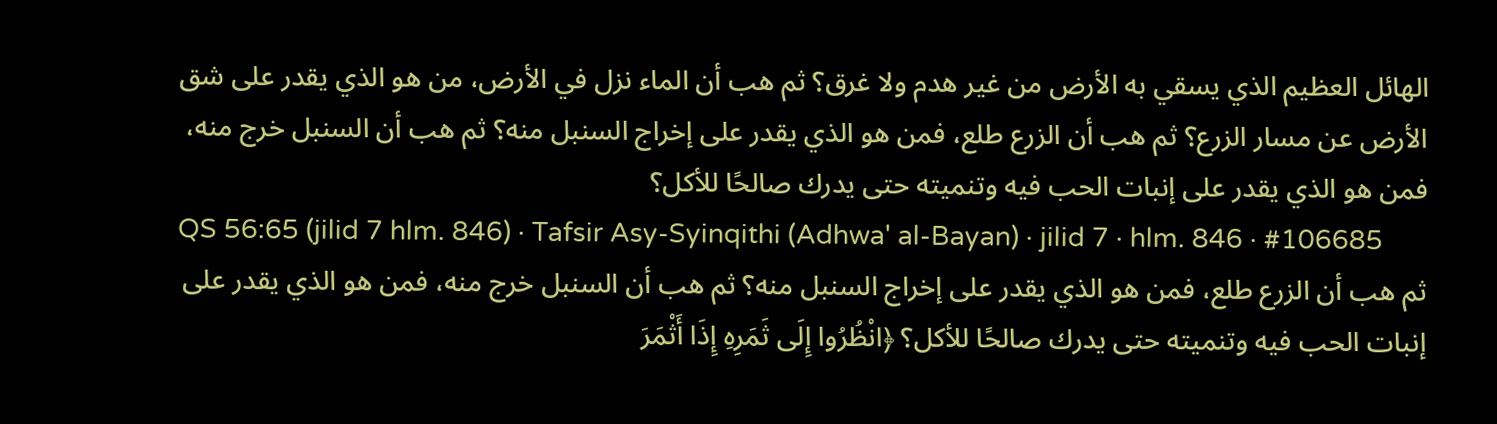الهائل العظيم الذي يسقي به الأرض من غير هدم ولا غرق؟ ثم هب أن الماء نزل في الأرض، من هو الذي يقدر على شق الأرض عن مسار الزرع؟ ثم هب أن الزرع طلع، فمن هو الذي يقدر على إخراج السنبل منه؟ ثم هب أن السنبل خرج منه، فمن هو الذي يقدر على إنبات الحب فيه وتنميته حتى يدرك صالحًا للأكل؟
QS 56:65 (jilid 7 hlm. 846) · Tafsir Asy-Syinqithi (Adhwa' al-Bayan) · jilid 7 · hlm. 846 · #106685
ثم هب أن الزرع طلع، فمن هو الذي يقدر على إخراج السنبل منه؟ ثم هب أن السنبل خرج منه، فمن هو الذي يقدر على إنبات الحب فيه وتنميته حتى يدرك صالحًا للأكل؟ ﴿انْظُرُوا إِلَى ثَمَرِهِ إِذَا أَثْمَرَ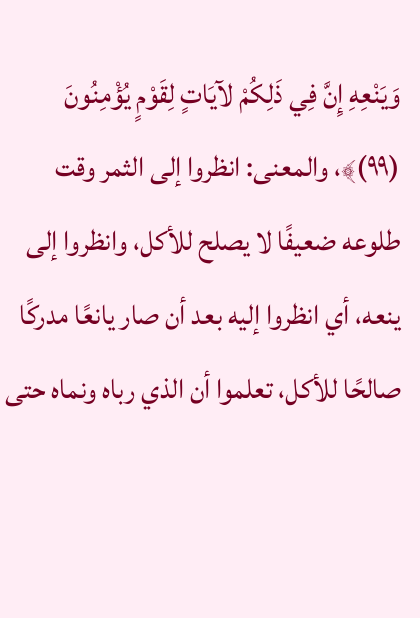وَيَنْعِهِ إِنَّ فِي ذَلِكُمْ لآيَاتٍ لِقَوْمٍ يُؤْمِنُونَ (٩٩)﴾، والمعنى: انظروا إلى الثمر وقت طلوعه ضعيفًا لا يصلح للأكل، وانظروا إلى ينعه، أي انظروا إليه بعد أن صار يانعًا مدركًا صالحًا للأكل، تعلموا أن الذي رباه ونماه حتى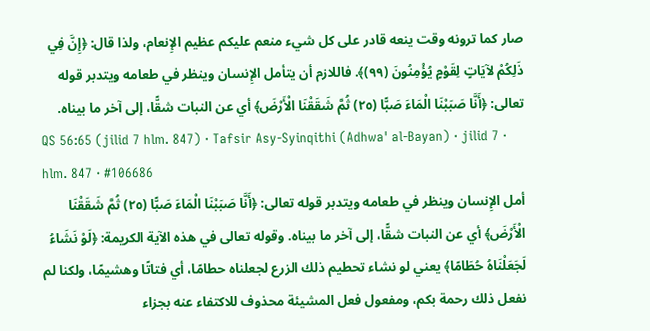صار كما ترونه وقت ينعه قادر على كل شيء منعم عليكم عظيم الإِنعام، ولذا قال: ﴿إِنَّ فِي ذَلِكُمْ لآيَاتٍ لِقَوْمٍ يُؤْمِنُونَ (٩٩)﴾. فاللازم أن يتأمل الإِنسان وينظر في طعامه ويتدبر قوله تعالى: ﴿أَنَّا صَبَبْنَا الْمَاءَ صَبًّا (٢٥) ثُمَّ شَقَقْنَا الْأَرْضَ﴾ أي عن النبات شقًّا، إلى آخر ما بيناه.
QS 56:65 (jilid 7 hlm. 847) · Tafsir Asy-Syinqithi (Adhwa' al-Bayan) · jilid 7 · hlm. 847 · #106686
أمل الإِنسان وينظر في طعامه ويتدبر قوله تعالى: ﴿أَنَّا صَبَبْنَا الْمَاءَ صَبًّا (٢٥) ثُمَّ شَقَقْنَا الْأَرْضَ﴾ أي عن النبات شقًّا، إلى آخر ما بيناه. وقوله تعالى في هذه الآية الكريمة: ﴿لَوْ نَشَاءُ لَجَعَلْنَاهُ حُطَامًا﴾ يعني لو نشاء تحطيم ذلك الزرع لجعلناه حطامًا، أي فتاتًا وهشيمًا، ولكنا لم نفعل ذلك رحمة بكم، ومفعول فعل المشيئة محذوف للاكتفاء عنه بجزاء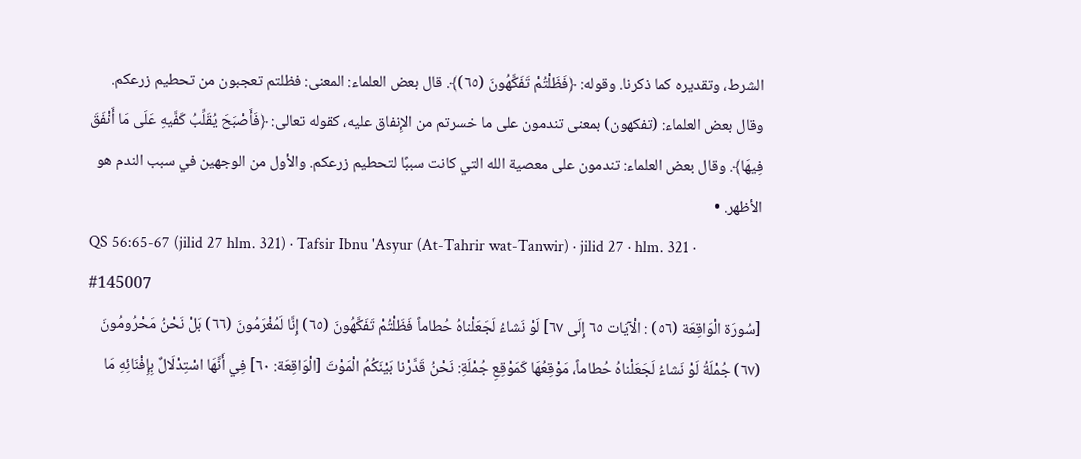الشرط، وتقديره كما ذكرنا. وقوله: ﴿فَظَلْتُمْ تَفَكَّهُونَ (٦٥)﴾. قال بعض العلماء: المعنى: فظلتم تعجبون من تحطيم زرعكم. وقال بعض العلماء: (تفكهون) بمعنى تندمون على ما خسرتم من الإِنفاق عليه، كقوله تعالى: ﴿فَأَصْبَحَ يُقَلِّبُ كَفَّيهِ عَلَى مَا أَنْفَقَ فِيهَا﴾. وقال بعض العلماء: تندمون على معصية الله التي كانت سببًا لتحطيم زرعكم. والأول من الوجهين في سبب الندم هو الأظهر. •
QS 56:65-67 (jilid 27 hlm. 321) · Tafsir Ibnu 'Asyur (At-Tahrir wat-Tanwir) · jilid 27 · hlm. 321 · #145007
[سُورَة الْوَاقِعَة (٥٦) : الْآيَات ٦٥ إِلَى ٦٧] لَوْ نَشاءُ لَجَعَلْناهُ حُطاماً فَظَلْتُمْ تَفَكَّهُونَ (٦٥) إِنَّا لَمُغْرَمُونَ (٦٦) بَلْ نَحْنُ مَحْرُومُونَ (٦٧) جُمْلَةُ لَوْ نَشاءُ لَجَعَلْناهُ حُطاماً، مَوْقِعُهَا كَمَوْقِعِ جُمْلَةِ: نَحْنُ قَدَّرْنا بَيْنَكُمُ الْمَوْتَ [الْوَاقِعَة: ٦٠] فِي أَنَّهَا اسْتِدْلَالٌ بِإِفْنَائِهِ مَا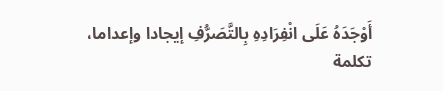أَوْجَدَهُ عَلَى انْفِرَادِهِ بِالتَّصَرُّفِ إيجادا وإعداما، تكلمة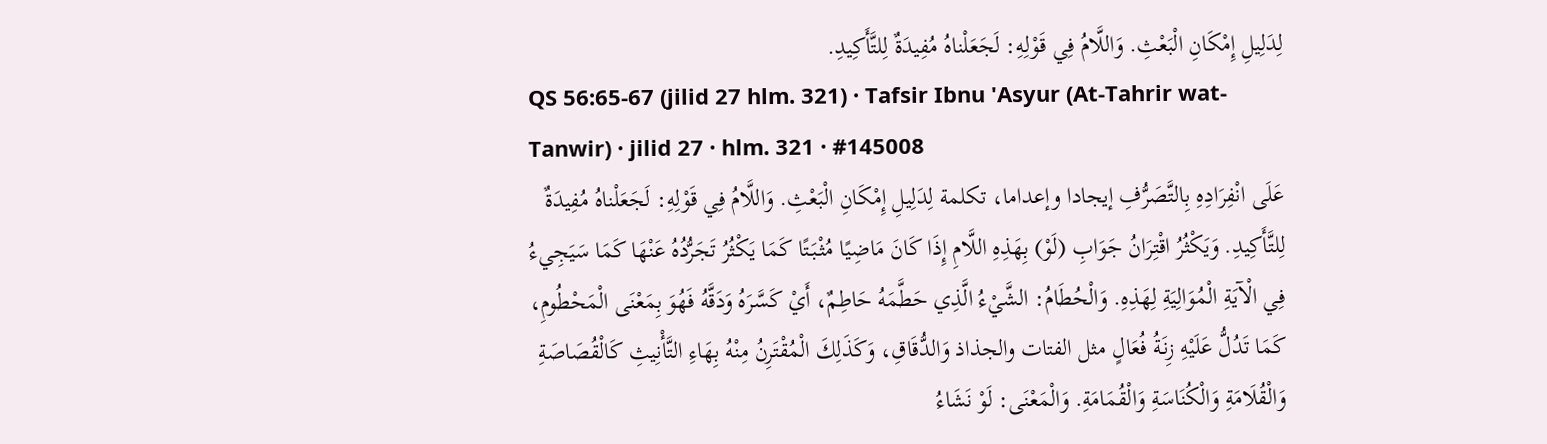لِدَلِيلِ إِمْكَانِ الْبَعْثِ. وَاللَّامُ فِي قَوْلِهِ: لَجَعَلْناهُ مُفِيدَةٌ لِلتَّأَكِيدِ.
QS 56:65-67 (jilid 27 hlm. 321) · Tafsir Ibnu 'Asyur (At-Tahrir wat-Tanwir) · jilid 27 · hlm. 321 · #145008
عَلَى انْفِرَادِهِ بِالتَّصَرُّفِ إيجادا وإعداما، تكلمة لِدَلِيلِ إِمْكَانِ الْبَعْثِ. وَاللَّامُ فِي قَوْلِهِ: لَجَعَلْناهُ مُفِيدَةٌ لِلتَّأَكِيدِ. وَيَكْثُرُ اقْتِرَانُ جَوَابِ (لَوْ) بِهَذِهِ اللَّامِ إِذَا كَانَ مَاضِيًا مُثْبَتًا كَمَا يَكْثُرُ تَجَرُّدُهُ عَنْهَا كَمَا سَيَجِيءُ فِي الْآيَةِ الْمُوَالِيَةِ لِهَذِهِ. وَالْحُطَامُ: الشَّيْءُ الَّذِي حَطَّمَهُ حَاطِمٌ، أَيْ كَسَّرَهُ وَدَقَّهُ فَهُوَ بِمَعْنَى الْمَحْطُومِ، كَمَا تَدُلُّ عَلَيْهِ زِنَةُ فُعَالٍ مثل الفتات والجذاذ وَالدُّقَاقِ، وَكَذَلِكَ الْمُقْتَرِنُ مِنْهُ بِهَاءِ التَّأْنِيثِ كَالْقُصَاصَةِ وَالْقُلَامَةِ وَالْكُنَاسَةِ وَالْقُمَامَةِ. وَالْمَعْنَى: لَوْ نَشَاءُ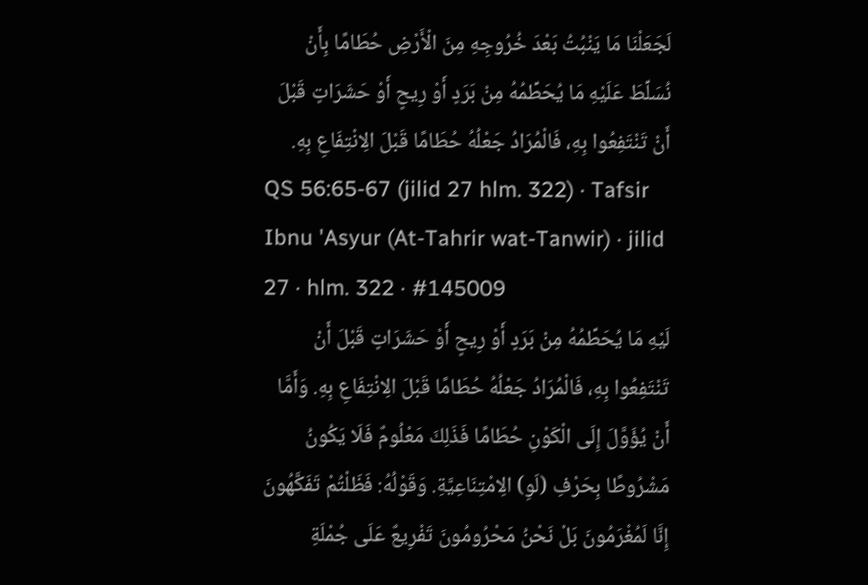لَجَعَلْنَا مَا يَنْبُتُ بَعْدَ خُرُوجِهِ مِنَ الْأَرْضِ حُطَامًا بِأَنْ نُسَلِّطَ عَلَيْهِ مَا يُحَطِّمُهُ مِنْ بَرَدٍ أَوْ رِيحٍ أَوْ حَشَرَاتٍ قَبْلَ أَنْ تَنْتَفِعُوا بِهِ، فَالْمُرَادُ جَعْلُهُ حُطَامًا قَبْلَ الِانْتِفَاعِ بِهِ.
QS 56:65-67 (jilid 27 hlm. 322) · Tafsir Ibnu 'Asyur (At-Tahrir wat-Tanwir) · jilid 27 · hlm. 322 · #145009
لَيْهِ مَا يُحَطِّمُهُ مِنْ بَرَدٍ أَوْ رِيحٍ أَوْ حَشَرَاتٍ قَبْلَ أَنْ تَنْتَفِعُوا بِهِ، فَالْمُرَادُ جَعْلُهُ حُطَامًا قَبْلَ الِانْتِفَاعِ بِهِ. وَأَمَّا أَنْ يُؤَوَّلَ إِلَى الْكَوْنِ حُطَامًا فَذَلِكَ مَعْلُومٌ فَلَا يَكُونُ مَشْرُوطًا بِحَرْفِ (لَوِ) الِامْتِنَاعِيَّةِ. وَقَوْلُهُ: فَظَلْتُمْ تَفَكَّهُونَ إِنَّا لَمُغْرَمُونَ بَلْ نَحْنُ مَحْرُومُونَ تَفْرِيعٌ عَلَى جُمْلَةِ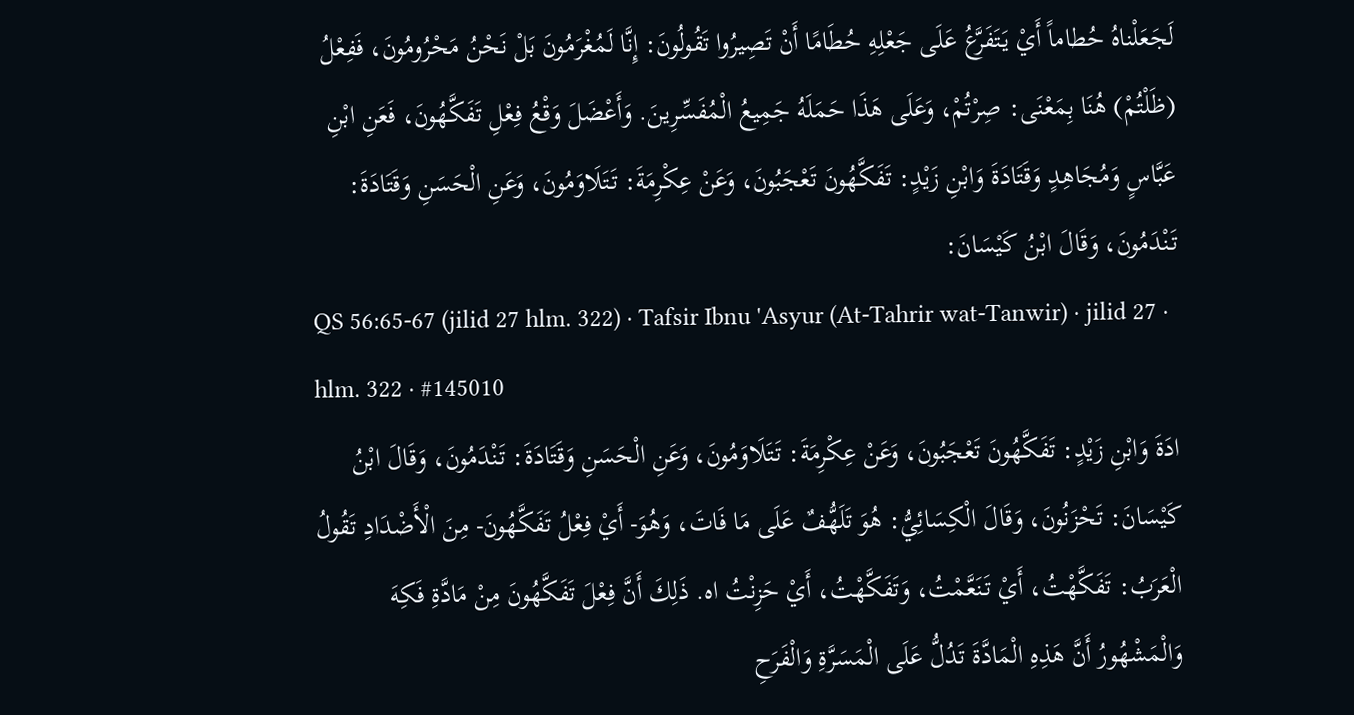لَجَعَلْناهُ حُطاماً أَيْ يَتَفَرَّعُ عَلَى جَعْلِهِ حُطَامًا أَنْ تَصِيرُوا تَقُولُونَ: إِنَّا لَمُغْرَمُونَ بَلْ نَحْنُ مَحْرُومُونَ، فَفِعْلُ (ظَلْتُمْ) هُنَا بِمَعْنَى: صِرْتُمْ، وَعَلَى هَذَا حَمَلَهُ جَمِيعُ الْمُفَسِّرِينَ. وَأَعْضَلَ وَقْعُ فِعْلِ تَفَكَّهُونَ، فَعَنِ ابْنِ عَبَّاسٍ وَمُجَاهِدٍ وَقَتَادَةَ وَابْنِ زَيْدٍ: تَفَكَّهُونَ تَعْجَبُونَ، وَعَنْ عِكْرِمَةَ: تَتَلَاوَمُونَ، وَعَنِ الْحَسَنِ وَقَتَادَةَ: تَنْدَمُونَ، وَقَالَ ابْنُ كَيْسَانَ:
QS 56:65-67 (jilid 27 hlm. 322) · Tafsir Ibnu 'Asyur (At-Tahrir wat-Tanwir) · jilid 27 · hlm. 322 · #145010
ادَةَ وَابْنِ زَيْدٍ: تَفَكَّهُونَ تَعْجَبُونَ، وَعَنْ عِكْرِمَةَ: تَتَلَاوَمُونَ، وَعَنِ الْحَسَنِ وَقَتَادَةَ: تَنْدَمُونَ، وَقَالَ ابْنُ كَيْسَانَ: تَحْزَنُونَ، وَقَالَ الْكِسَائِيُّ: هُوَ تَلَهُّفٌ عَلَى مَا فَاتَ، وَهُوَ- أَيْ فِعْلُ تَفَكَّهُونَ- مِنَ الْأَضْدَادِ تَقُولُ الْعَرَبُ: تَفَكَّهْتُ، أَيْ تَنَعَّمْتُ، وَتَفَكَّهْتُ، أَيْ حَزِنْتُ اه. ذَلِكَ أَنَّ فِعْلَ تَفَكَّهُونَ مِنْ مَادَّةِ فَكِهَ وَالْمَشْهُورُ أَنَّ هَذِهِ الْمَادَّةَ تَدُلُّ عَلَى الْمَسَرَّةِ وَالْفَرَحِ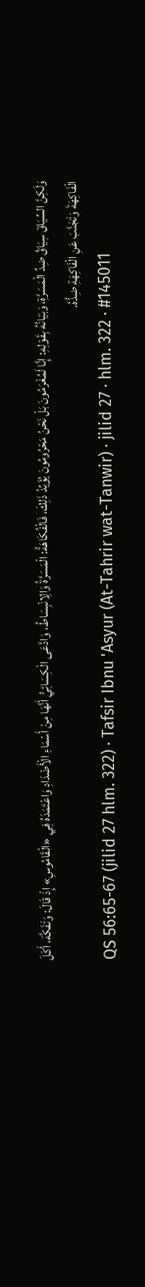وَلَكِنَّ السِّيَاقَ سِيَاقُ ضِدِّ الْمَسَرَّةِ، وَبَيَانُهُ بِقَوْلِهِ: إِنَّا لَمُغْرَمُونَ بَلْ نَحْنُ مَحْرُومُونَ يُؤَيِّدُ ذَلِكَ، فَالْفُكَاهَةُ: الْمَسَرَّةُ وَالِانْبِسَاطُ، وَادَّعَى الْكِسَائِيُّ أَنَّهَا مِنْ أَسْمَاءِ الْأَضْدَادِ وَاعْتَمَدَهُ فِي «الْقَامُوسِ» إِذْ قَالَ: وَتَفَكَّهَ، أَكَلَ الْفَاكِهَةَ وَتَجَنَّبَ عَنِ الْفَاكِهَةِ ضِدُّهُ.
QS 56:65-67 (jilid 27 hlm. 322) · Tafsir Ibnu 'Asyur (At-Tahrir wat-Tanwir) · jilid 27 · hlm. 322 · #145011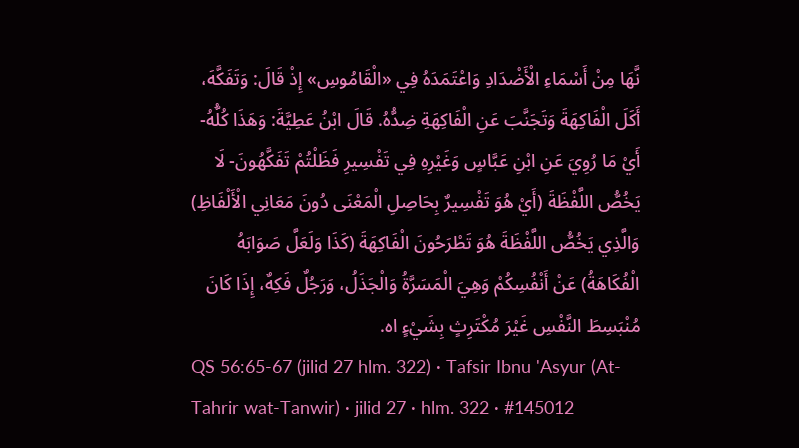نَّهَا مِنْ أَسْمَاءِ الْأَضْدَادِ وَاعْتَمَدَهُ فِي «الْقَامُوسِ» إِذْ قَالَ: وَتَفَكَّهَ، أَكَلَ الْفَاكِهَةَ وَتَجَنَّبَ عَنِ الْفَاكِهَةِ ضِدُّهُ. قَالَ ابْنُ عَطِيَّةَ: وَهَذَا كُلُّهُ- أَيْ مَا رُوِيَ عَنِ ابْنِ عَبَّاسٍ وَغَيْرِهِ فِي تَفْسِيرِ فَظَلْتُمْ تَفَكَّهُونَ- لَا يَخُصُّ اللَّفْظَةَ (أَيْ هُوَ تَفْسِيرٌ بِحَاصِلِ الْمَعْنَى دُونَ مَعَانِي الْأَلْفَاظِ) وَالَّذِي يَخُصُّ اللَّفْظَةَ هُوَ تَطْرَحُونَ الْفَاكِهَةَ (كَذَا وَلَعَلَّ صَوَابَهُ الْفُكَاهَةُ) عَنْ أَنْفُسِكُمْ وَهِيَ الْمَسَرَّةُ وَالْجَذَلُ، وَرَجُلٌ فَكِهٌ، إِذَا كَانَ مُنْبَسِطَ النَّفْسِ غَيْرَ مُكْتَرِثٍ بِشَيْءٍ اه.
QS 56:65-67 (jilid 27 hlm. 322) · Tafsir Ibnu 'Asyur (At-Tahrir wat-Tanwir) · jilid 27 · hlm. 322 · #145012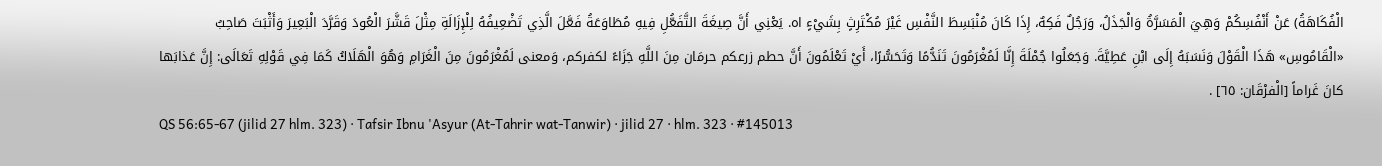الْفُكَاهَةُ) عَنْ أَنْفُسِكُمْ وَهِيَ الْمَسَرَّةُ وَالْجَذَلُ، وَرَجُلٌ فَكِهٌ، إِذَا كَانَ مُنْبَسِطَ النَّفْسِ غَيْرَ مُكْتَرِثٍ بِشَيْءٍ اه. يَعْنِي أَنَّ صِيغَةَ التَّفَعُّلِ فِيهِ مُطَاوَعَةُ فَعَّلَ الَّذِي تَضْعِيفُهُ لِلْإِزَالَةِ مِثْلَ قَشَّرَ الْعُودَ وَقَرَّدَ الْبَعِيرَ وَأَثْبَتَ صَاحِبُ «الْقَامُوسِ» هَذَا الْقَوْلَ وَنَسَبَهُ إِلَى ابْنِ عَطِيَّةَ. وَجَعَلُوا جُمْلَةَ إِنَّا لَمُغْرَمُونَ تَنَدُّمًا وَتَحَسُّرًا، أَيْ تَعْلَمُونَ أَنَّ حطم زرعكم حرمَان مِنَ اللَّهِ جَزَاءً لكفركم، وَمعنى لَمُغْرَمُونَ مِنَ الْغَرَامِ وَهُوَ الْهَلَاكُ كَمَا فِي قَوْلِهِ تَعَالَى: إِنَّ عَذابَها كانَ غَراماً [الْفرْقَان: ٦٥] .
QS 56:65-67 (jilid 27 hlm. 323) · Tafsir Ibnu 'Asyur (At-Tahrir wat-Tanwir) · jilid 27 · hlm. 323 · #145013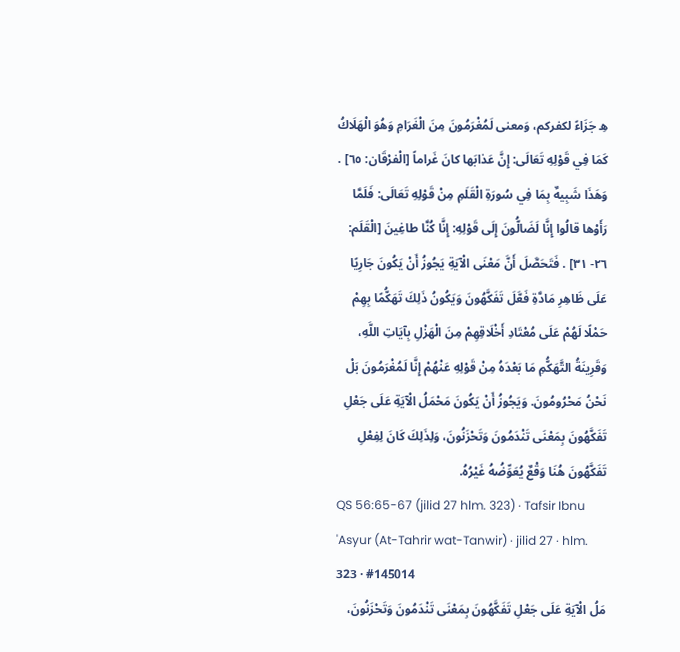هِ جَزَاءً لكفركم، وَمعنى لَمُغْرَمُونَ مِنَ الْغَرَامِ وَهُوَ الْهَلَاكُ كَمَا فِي قَوْلِهِ تَعَالَى: إِنَّ عَذابَها كانَ غَراماً [الْفرْقَان: ٦٥] . وَهَذَا شَبِيهٌ بِمَا فِي سُورَةِ الْقَلَمِ مِنْ قَوْلِهِ تَعَالَى: فَلَمَّا رَأَوْها قالُوا إِنَّا لَضَالُّونَ إِلَى قَوْلِهِ: إِنَّا كُنَّا طاغِينَ [الْقَلَم: ٢٦- ٣١] . فَتَحَصَّلَ أَنَّ مَعْنَى الْآيَةِ يَجُوزُ أَنْ يَكُونَ جَارِيًا عَلَى ظَاهِرِ مَادَّةِ فَعَّلَ تَفَكَّهُونَ وَيَكُونُ ذَلِكَ تَهَكُّمًا بِهِمْ حَمْلًا لَهُمْ عَلَى مُعْتَادِ أَخْلَاقِهِمْ مِنَ الْهَزْلِ بِآيَاتِ اللَّهِ، وَقَرِينَةُ التَّهَكُّمِ مَا بَعْدَهُ مِنْ قَوْلِهِ عَنْهُمْ إِنَّا لَمُغْرَمُونَ بَلْ نَحْنُ مَحْرُومُونَ. وَيَجُوزُ أَنْ يَكُونَ مَحْمَلُ الْآيَةِ عَلَى جَعْلِ تَفَكَّهُونَ بِمَعْنَى تَنْدَمُونَ وَتَحْزَنُونَ، وَلِذَلِكَ كَانَ لِفِعْلِ تَفَكَّهُونَ هُنَا وَقْعٌ يُعَوِّضُهُ غَيْرُهُ.
QS 56:65-67 (jilid 27 hlm. 323) · Tafsir Ibnu 'Asyur (At-Tahrir wat-Tanwir) · jilid 27 · hlm. 323 · #145014
مَلُ الْآيَةِ عَلَى جَعْلِ تَفَكَّهُونَ بِمَعْنَى تَنْدَمُونَ وَتَحْزَنُونَ،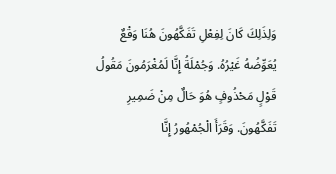وَلِذَلِكَ كَانَ لِفِعْلِ تَفَكَّهُونَ هُنَا وَقْعٌ يُعَوِّضُهُ غَيْرُهُ. وَجُمْلَةُ إِنَّا لَمُغْرَمُونَ مَقُولُ قَوْلٍ مَحْذُوفٍ هُوَ حَالٌ مِنْ ضَمِيرِ تَفَكَّهُونَ. وَقَرَأَ الْجُمْهُورُ إِنَّا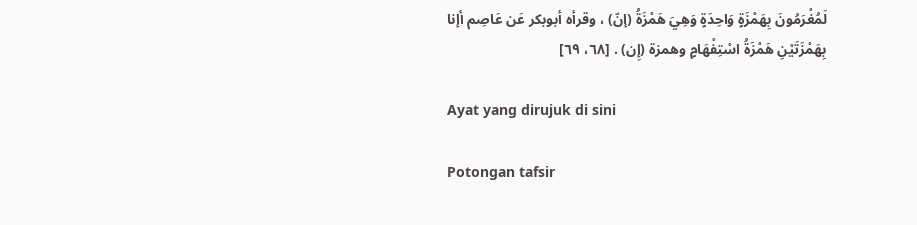لَمُغْرَمُونَ بِهَمْزَةٍ وَاحِدَةٍ وَهِيَ هَمْزَةُ (إنّ) ، وقرأه أبوبكر عَن عَاصِم أإنا بِهَمْزَتَيْنِ هَمْزَةُ اسْتِفْهَامٍ وهمزة (إِن) . [٦٨، ٦٩]

Ayat yang dirujuk di sini

Potongan tafsir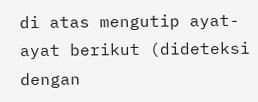di atas mengutip ayat-ayat berikut (dideteksi dengan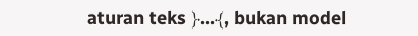aturan teks ﴿…﴾, bukan model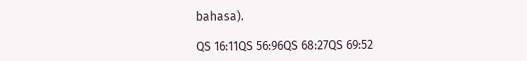bahasa).

QS 16:11QS 56:96QS 68:27QS 69:52